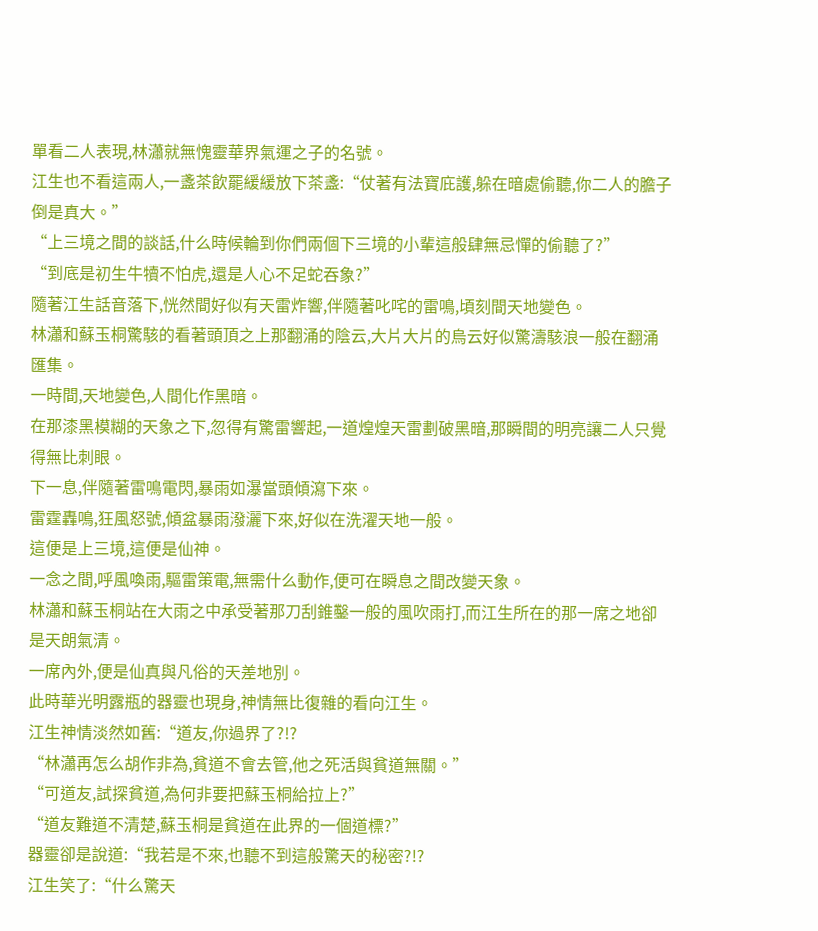單看二人表現,林瀟就無愧靈華界氣運之子的名號。
江生也不看這兩人,一盞茶飲罷緩緩放下茶盞:“仗著有法寶庇護,躲在暗處偷聽,你二人的膽子倒是真大。”
“上三境之間的談話,什么時候輪到你們兩個下三境的小輩這般肆無忌憚的偷聽了?”
“到底是初生牛犢不怕虎,還是人心不足蛇吞象?”
隨著江生話音落下,恍然間好似有天雷炸響,伴隨著叱咤的雷鳴,頃刻間天地變色。
林瀟和蘇玉桐驚駭的看著頭頂之上那翻涌的陰云,大片大片的烏云好似驚濤駭浪一般在翻涌匯集。
一時間,天地變色,人間化作黑暗。
在那漆黑模糊的天象之下,忽得有驚雷響起,一道煌煌天雷劃破黑暗,那瞬間的明亮讓二人只覺得無比刺眼。
下一息,伴隨著雷鳴電閃,暴雨如瀑當頭傾瀉下來。
雷霆轟鳴,狂風怒號,傾盆暴雨潑灑下來,好似在洗濯天地一般。
這便是上三境,這便是仙神。
一念之間,呼風喚雨,驅雷策電,無需什么動作,便可在瞬息之間改變天象。
林瀟和蘇玉桐站在大雨之中承受著那刀刮錐鑿一般的風吹雨打,而江生所在的那一席之地卻是天朗氣清。
一席內外,便是仙真與凡俗的天差地別。
此時華光明露瓶的器靈也現身,神情無比復雜的看向江生。
江生神情淡然如舊:“道友,你過界了?!?
“林瀟再怎么胡作非為,貧道不會去管,他之死活與貧道無關。”
“可道友,試探貧道,為何非要把蘇玉桐給拉上?”
“道友難道不清楚,蘇玉桐是貧道在此界的一個道標?”
器靈卻是說道:“我若是不來,也聽不到這般驚天的秘密?!?
江生笑了:“什么驚天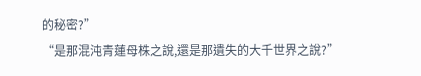的秘密?”
“是那混沌青蓮母株之說,還是那遺失的大千世界之說?”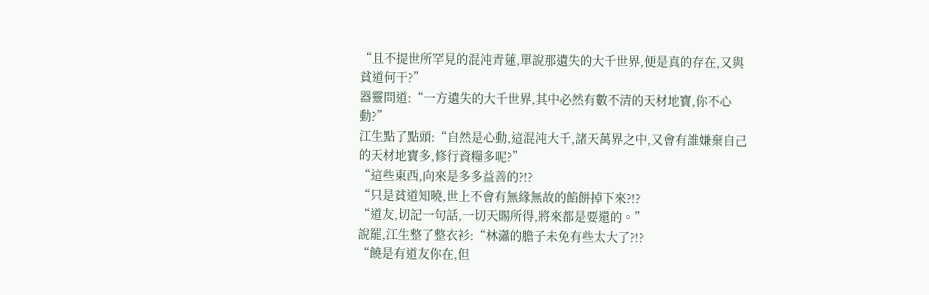“且不提世所罕見的混沌青蓮,單說那遺失的大千世界,便是真的存在,又與貧道何干?”
器靈問道:“一方遺失的大千世界,其中必然有數不清的天材地寶,你不心動?”
江生點了點頭:“自然是心動,這混沌大千,諸天萬界之中,又會有誰嫌棄自己的天材地寶多,修行資糧多呢?”
“這些東西,向來是多多益善的?!?
“只是貧道知曉,世上不會有無緣無故的餡餅掉下來?!?
“道友,切記一句話,一切天賜所得,將來都是要還的。”
說罷,江生整了整衣衫:“林瀟的膽子未免有些太大了?!?
“饒是有道友你在,但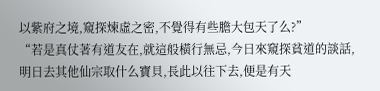以紫府之境,窺探煉虛之密,不覺得有些膽大包天了么?”
“若是真仗著有道友在,就這般橫行無忌,今日來窺探貧道的談話,明日去其他仙宗取什么寶貝,長此以往下去,便是有天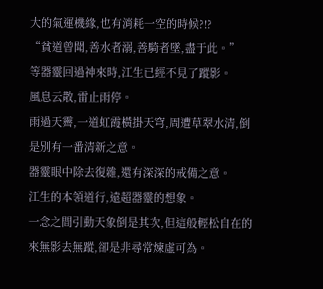大的氣運機緣,也有消耗一空的時候?!?
“貧道曾聞,善水者溺,善騎者墜,盡于此。”
等器靈回過神來時,江生已經不見了蹤影。
風息云散,雷止雨停。
雨過天霽,一道虹霞橫掛天穹,周遭草翠水清,倒是別有一番清新之意。
器靈眼中除去復雜,還有深深的戒備之意。
江生的本領道行,遠超器靈的想象。
一念之間引動天象倒是其次,但這般輕松自在的來無影去無蹤,卻是非尋常煉虛可為。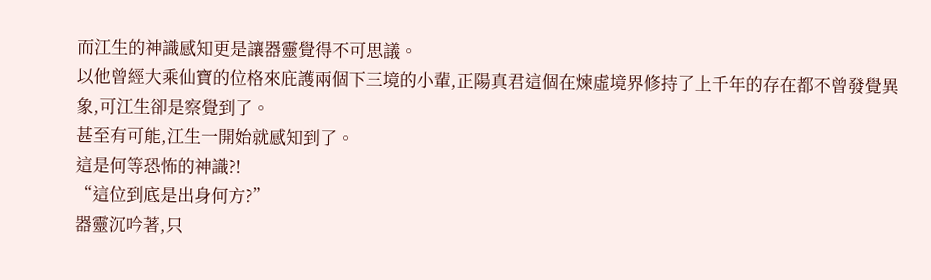而江生的神識感知更是讓器靈覺得不可思議。
以他曾經大乘仙寶的位格來庇護兩個下三境的小輩,正陽真君這個在煉虛境界修持了上千年的存在都不曾發覺異象,可江生卻是察覺到了。
甚至有可能,江生一開始就感知到了。
這是何等恐怖的神識?!
“這位到底是出身何方?”
器靈沉吟著,只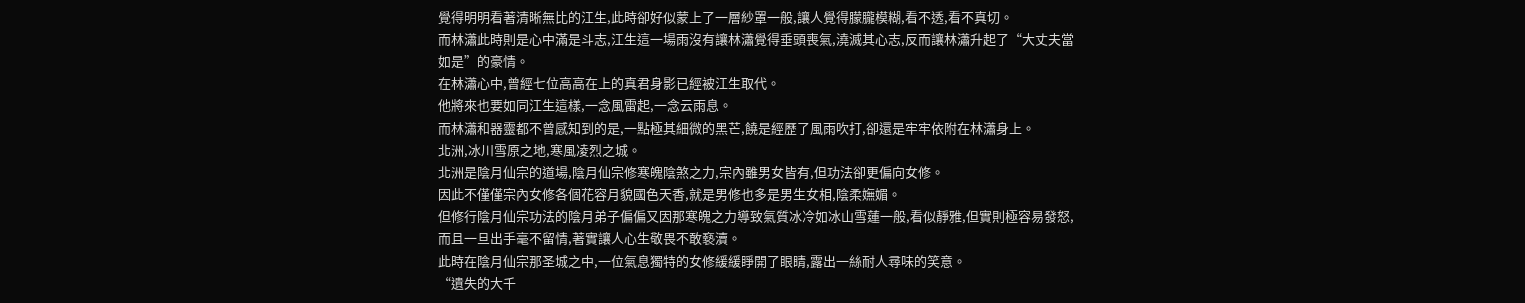覺得明明看著清晰無比的江生,此時卻好似蒙上了一層紗罩一般,讓人覺得朦朧模糊,看不透,看不真切。
而林瀟此時則是心中滿是斗志,江生這一場雨沒有讓林瀟覺得垂頭喪氣,澆滅其心志,反而讓林瀟升起了“大丈夫當如是”的豪情。
在林瀟心中,曾經七位高高在上的真君身影已經被江生取代。
他將來也要如同江生這樣,一念風雷起,一念云雨息。
而林瀟和器靈都不曾感知到的是,一點極其細微的黑芒,饒是經歷了風雨吹打,卻還是牢牢依附在林瀟身上。
北洲,冰川雪原之地,寒風凌烈之城。
北洲是陰月仙宗的道場,陰月仙宗修寒魄陰煞之力,宗內雖男女皆有,但功法卻更偏向女修。
因此不僅僅宗內女修各個花容月貌國色天香,就是男修也多是男生女相,陰柔嫵媚。
但修行陰月仙宗功法的陰月弟子偏偏又因那寒魄之力導致氣質冰冷如冰山雪蓮一般,看似靜雅,但實則極容易發怒,而且一旦出手毫不留情,著實讓人心生敬畏不敢褻瀆。
此時在陰月仙宗那圣城之中,一位氣息獨特的女修緩緩睜開了眼睛,露出一絲耐人尋味的笑意。
“遺失的大千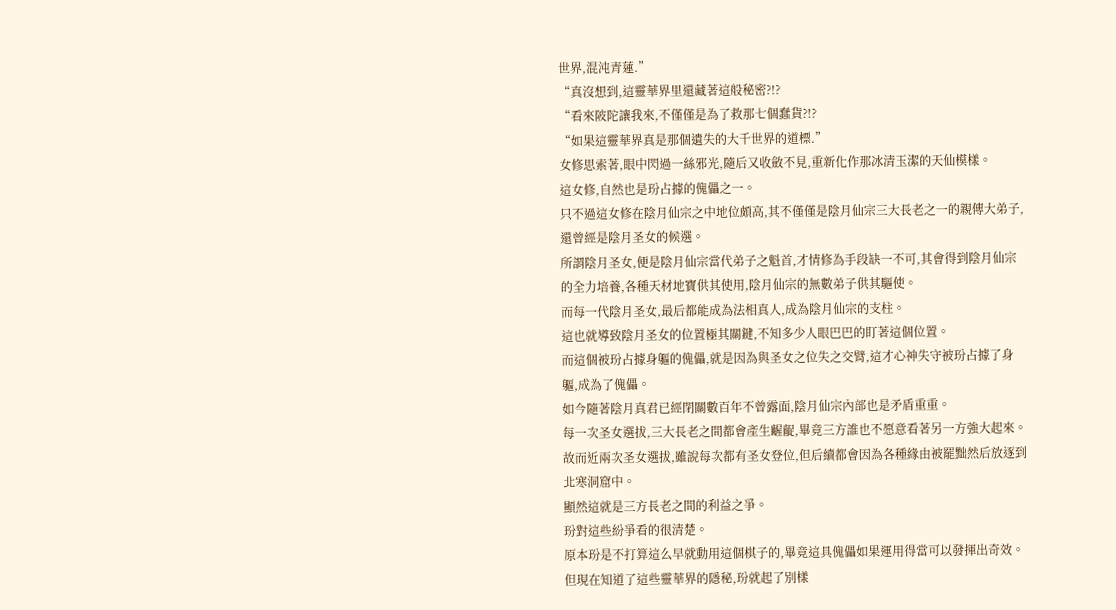世界,混沌青蓮.”
“真沒想到,這靈華界里還藏著這般秘密?!?
“看來陂陀讓我來,不僅僅是為了救那七個蠢貨?!?
“如果這靈華界真是那個遺失的大千世界的道標.”
女修思索著,眼中閃過一絲邪光,隨后又收斂不見,重新化作那冰清玉潔的天仙模樣。
這女修,自然也是玢占據的傀儡之一。
只不過這女修在陰月仙宗之中地位頗高,其不僅僅是陰月仙宗三大長老之一的親傳大弟子,還曾經是陰月圣女的候選。
所謂陰月圣女,便是陰月仙宗當代弟子之魁首,才情修為手段缺一不可,其會得到陰月仙宗的全力培養,各種天材地寶供其使用,陰月仙宗的無數弟子供其驅使。
而每一代陰月圣女,最后都能成為法相真人,成為陰月仙宗的支柱。
這也就導致陰月圣女的位置極其關鍵,不知多少人眼巴巴的盯著這個位置。
而這個被玢占據身軀的傀儡,就是因為與圣女之位失之交臂,這才心神失守被玢占據了身軀,成為了傀儡。
如今隨著陰月真君已經閉關數百年不曾露面,陰月仙宗內部也是矛盾重重。
每一次圣女選拔,三大長老之間都會產生齷齪,畢竟三方誰也不愿意看著另一方強大起來。
故而近兩次圣女選拔,雖說每次都有圣女登位,但后續都會因為各種緣由被罷黜然后放逐到北寒洞窟中。
顯然這就是三方長老之間的利益之爭。
玢對這些紛爭看的很清楚。
原本玢是不打算這么早就動用這個棋子的,畢竟這具傀儡如果運用得當可以發揮出奇效。
但現在知道了這些靈華界的隱秘,玢就起了別樣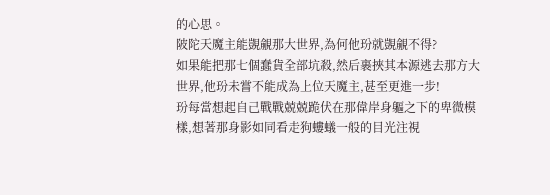的心思。
陂陀天魔主能覬覦那大世界,為何他玢就覬覦不得?
如果能把那七個蠢貨全部坑殺,然后裹挾其本源逃去那方大世界,他玢未嘗不能成為上位天魔主,甚至更進一步!
玢每當想起自己戰戰兢兢跪伏在那偉岸身軀之下的卑微模樣,想著那身影如同看走狗螻蟻一般的目光注視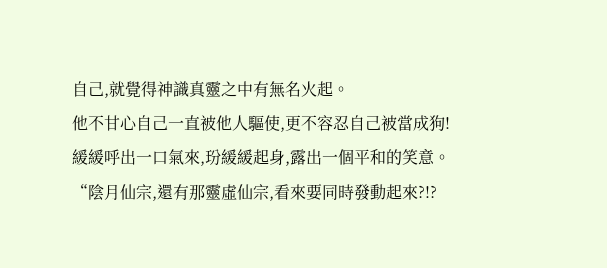自己,就覺得神識真靈之中有無名火起。
他不甘心自己一直被他人驅使,更不容忍自己被當成狗!
緩緩呼出一口氣來,玢緩緩起身,露出一個平和的笑意。
“陰月仙宗,還有那靈虛仙宗,看來要同時發動起來?!?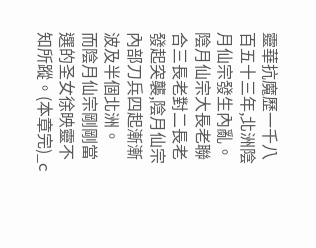靈華抗魔歷一千八百五十三年,北洲陰月仙宗發生內亂。
陰月仙宗大長老聯合三長老對二長老發起突襲,陰月仙宗內部刀兵四起漸漸波及半個北洲。
而陰月仙宗剛剛當選的圣女徐映靈不知所蹤。(本章完)_c